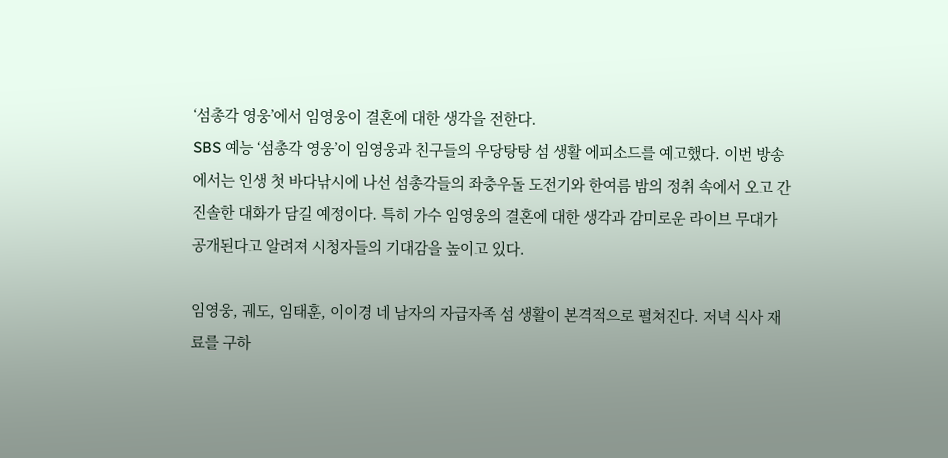‘섬총각 영웅’에서 임영웅이 결혼에 대한 생각을 전한다.
SBS 예능 ‘섬총각 영웅’이 임영웅과 친구들의 우당탕탕 섬 생활 에피소드를 예고했다. 이번 방송에서는 인생 첫 바다낚시에 나선 섬총각들의 좌충우돌 도전기와 한여름 밤의 정취 속에서 오고 간 진솔한 대화가 담길 예정이다. 특히 가수 임영웅의 결혼에 대한 생각과 감미로운 라이브 무대가 공개된다고 알려져 시청자들의 기대감을 높이고 있다.

임영웅, 궤도, 임태훈, 이이경 네 남자의 자급자족 섬 생활이 본격적으로 펼쳐진다. 저녁 식사 재료를 구하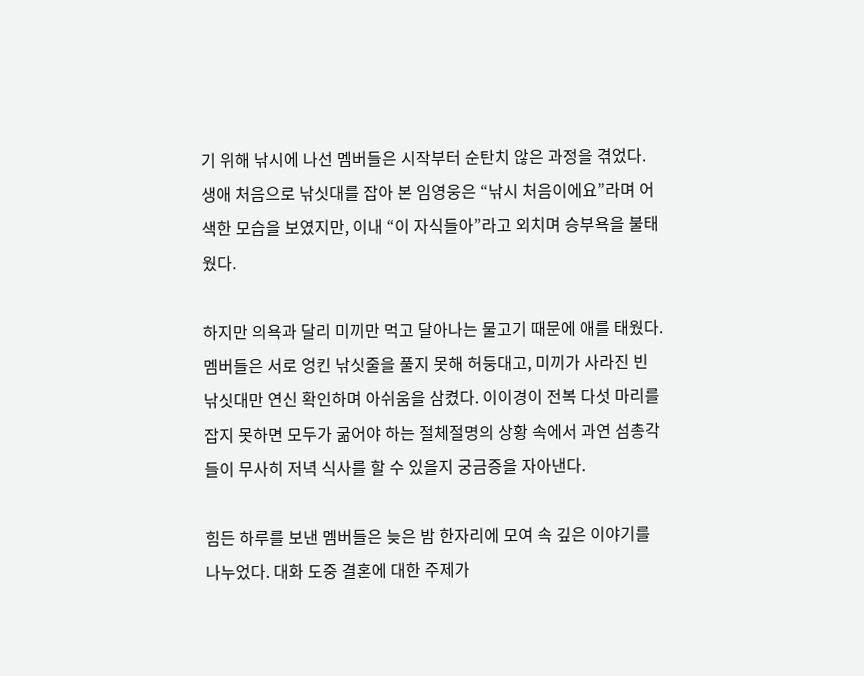기 위해 낚시에 나선 멤버들은 시작부터 순탄치 않은 과정을 겪었다. 생애 처음으로 낚싯대를 잡아 본 임영웅은 “낚시 처음이에요”라며 어색한 모습을 보였지만, 이내 “이 자식들아”라고 외치며 승부욕을 불태웠다.

하지만 의욕과 달리 미끼만 먹고 달아나는 물고기 때문에 애를 태웠다. 멤버들은 서로 엉킨 낚싯줄을 풀지 못해 허둥대고, 미끼가 사라진 빈 낚싯대만 연신 확인하며 아쉬움을 삼켰다. 이이경이 전복 다섯 마리를 잡지 못하면 모두가 굶어야 하는 절체절명의 상황 속에서 과연 섬총각들이 무사히 저녁 식사를 할 수 있을지 궁금증을 자아낸다.

힘든 하루를 보낸 멤버들은 늦은 밤 한자리에 모여 속 깊은 이야기를 나누었다. 대화 도중 결혼에 대한 주제가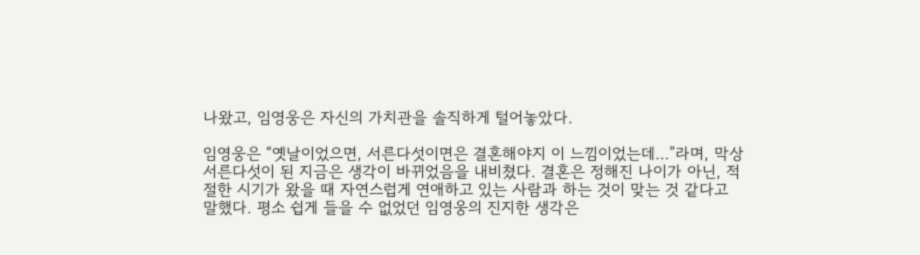나왔고, 임영웅은 자신의 가치관을 솔직하게 털어놓았다.

임영웅은 “옛날이었으면, 서른다섯이면은 결혼해야지 이 느낌이었는데…”라며, 막상 서른다섯이 된 지금은 생각이 바뀌었음을 내비쳤다. 결혼은 정해진 나이가 아닌, 적절한 시기가 왔을 때 자연스럽게 연애하고 있는 사람과 하는 것이 맞는 것 같다고 말했다. 평소 쉽게 들을 수 없었던 임영웅의 진지한 생각은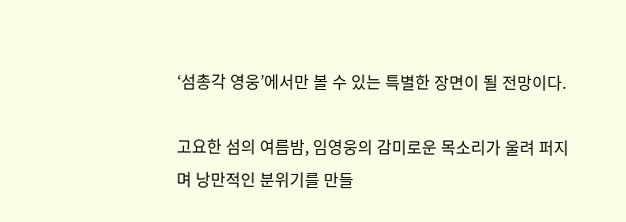‘섬총각 영웅’에서만 볼 수 있는 특별한 장면이 될 전망이다.

고요한 섬의 여름밤, 임영웅의 감미로운 목소리가 울려 퍼지며 낭만적인 분위기를 만들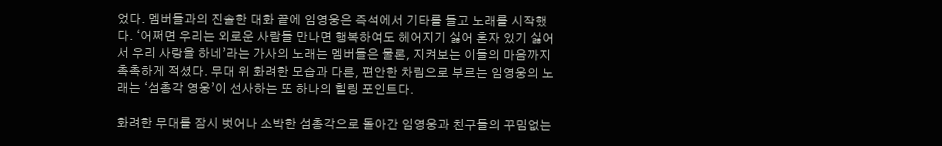었다. 멤버들과의 진솔한 대화 끝에 임영웅은 즉석에서 기타를 들고 노래를 시작했다. ‘어쩌면 우리는 외로운 사람들 만나면 행복하여도 헤어지기 싫어 혼자 있기 싫어서 우리 사랑을 하네’라는 가사의 노래는 멤버들은 물론, 지켜보는 이들의 마음까지 촉촉하게 적셨다. 무대 위 화려한 모습과 다른, 편안한 차림으로 부르는 임영웅의 노래는 ‘섬총각 영웅’이 선사하는 또 하나의 힐링 포인트다.

화려한 무대를 잠시 벗어나 소박한 섬총각으로 돌아간 임영웅과 친구들의 꾸밈없는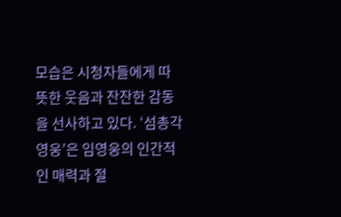모습은 시청자들에게 따뜻한 웃음과 잔잔한 감동을 선사하고 있다. ‘섬총각 영웅’은 임영웅의 인간적인 매력과 절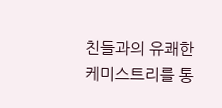친들과의 유쾌한 케미스트리를 통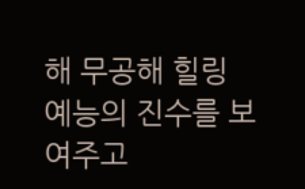해 무공해 힐링 예능의 진수를 보여주고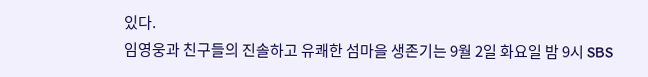있다.
임영웅과 친구들의 진솔하고 유쾌한 섬마을 생존기는 9월 2일 화요일 밤 9시 SBS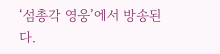‘섬총각 영웅’에서 방송된다.